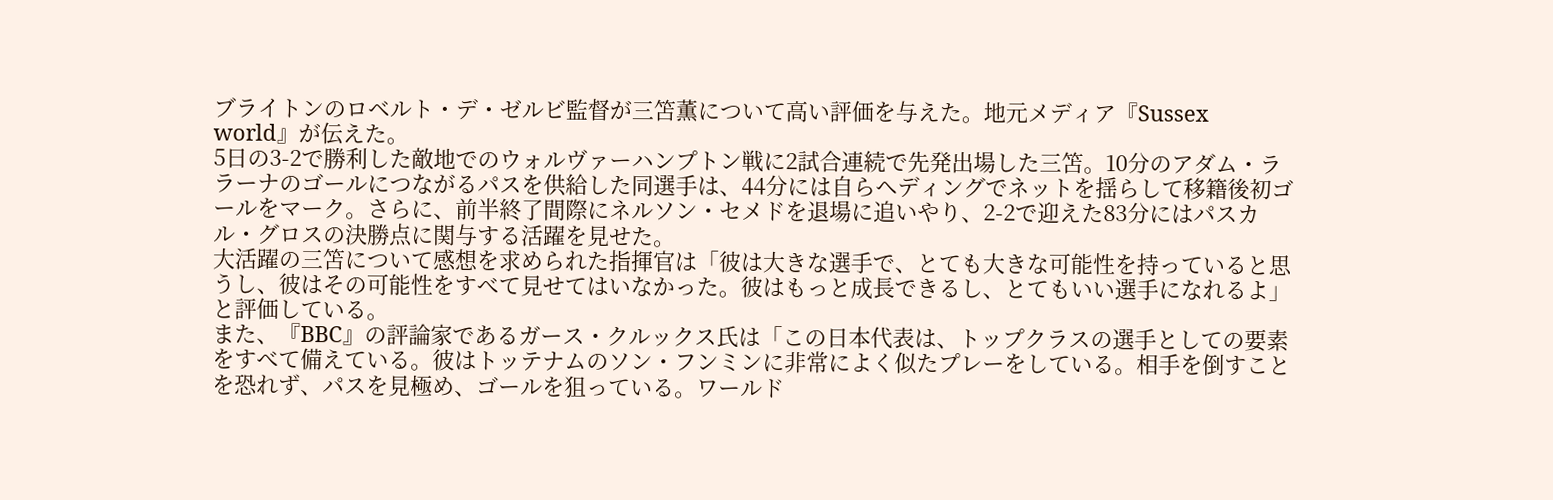ブライトンのロベルト・デ・ゼルビ監督が三笘薫について高い評価を与えた。地元メディア『Sussex world』が伝えた。
5日の3-2で勝利した敵地でのウォルヴァーハンプトン戦に2試合連続で先発出場した三笘。10分のアダム・ララーナのゴールにつながるパスを供給した同選手は、44分には自らヘディングでネットを揺らして移籍後初ゴールをマーク。さらに、前半終了間際にネルソン・セメドを退場に追いやり、2-2で迎えた83分にはパスカル・グロスの決勝点に関与する活躍を見せた。
大活躍の三笘について感想を求められた指揮官は「彼は大きな選手で、とても大きな可能性を持っていると思うし、彼はその可能性をすべて見せてはいなかった。彼はもっと成長できるし、とてもいい選手になれるよ」と評価している。
また、『BBC』の評論家であるガース・クルックス氏は「この日本代表は、トップクラスの選手としての要素をすべて備えている。彼はトッテナムのソン・フンミンに非常によく似たプレーをしている。相手を倒すことを恐れず、パスを見極め、ゴールを狙っている。ワールド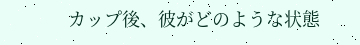カップ後、彼がどのような状態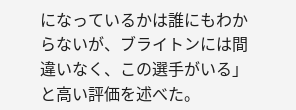になっているかは誰にもわからないが、ブライトンには間違いなく、この選手がいる」と高い評価を述べた。